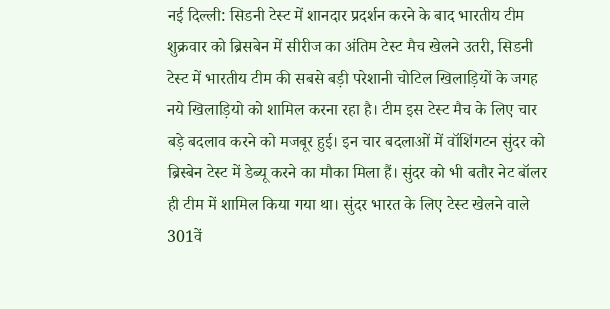नई दिल्ली: सिडनी टेस्ट में शानदार प्रदर्शन करने के बाद भारतीय टीम शुक्रवार को ब्रिसबेन में सीरीज का अंतिम टेस्ट मैच खेलने उतरी, सिडनी टेस्ट में भारतीय टीम की सबसे बड़ी परेशानी चोटिल खिलाड़ियों के जगह नये खिलाड़ियो को शामिल करना रहा है। टीम इस टेस्ट मैच के लिए चार बड़े बदलाव करने को मजबूर हुई। इन चार बदलाओं में वॉशिंगटन सुंदर को ब्रिस्बेन टेस्ट में डेब्यू करने का मौका मिला हैं। सुंदर को भी बतौर नेट बॉलर ही टीम में शामिल किया गया था। सुंदर भारत के लिए टेस्ट खेलने वाले 301वें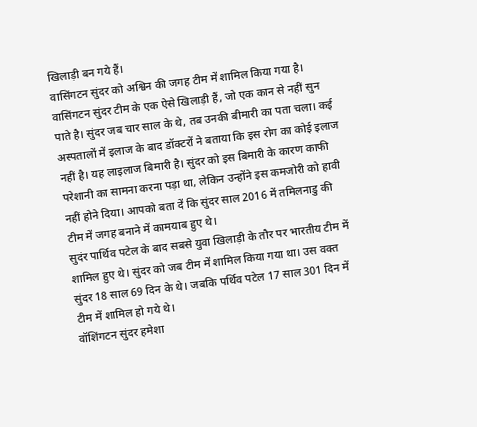खिलाड़ी बन गये हैं।
वासिंगटन सुंदर को अश्विन की जगह टीम में शामिल किया गया है। वासिंगटन सुंदर टीम के एक ऐसे खिलाड़ी हैं, जो एक कान से नहीं सुन पाते है। सुंदर जब चार साल के थे, तब उनकी बीमारी का पता चला। कई अस्पतालों में इलाज के बाद डॉक्टरों ने बताया कि इस रोग का कोई इलाज नहीं है। यह लाइलाज बिमारी है। सुंदर को इस बिमारी के कारण काफी परेशानी का सामना करना पड़ा था, लेकिन उन्होंने इस कमजोरी को हावी नहीं होने दिया। आपको बता दें कि सुंदर साल 2016 में तमिलनाडु की टीम में जगह बनाने में कामयाब हुए थे।
सुदंर पार्थिव पटेल के बाद सबसे युवा खिलाड़ी के तौर पर भारतीय टीम में शामिल हुए थे। सुंदर को जब टीम में शामिल किया गया था। उस वक्त सुंदर 18 साल 69 दिन के थे। जबकि पर्थिव पटेल 17 साल 301 दिन में टीम में शामिल हो गये थे।
वॉशिंगटन सुंदर हमेशा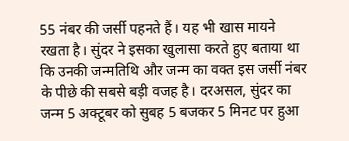55 नंबर की जर्सी पहनते हैं। यह भी खास मायने रखता है। सुंदर ने इसका खुलासा करते हुए बताया था कि उनकी जन्मतिथि और जन्म का वक्त इस जर्सी नंबर के पीछे की सबसे बड़ी वजह है। दरअसल, सुंदर का जन्म 5 अक्टूबर को सुबह 5 बजकर 5 मिनट पर हुआ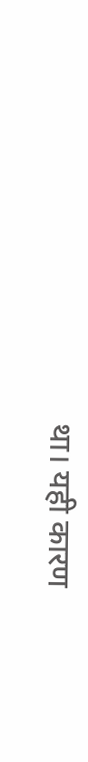था। यही कारण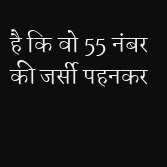है कि वो 55 नंबर की जर्सी पहनकर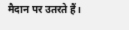मैदान पर उतरते हैं।